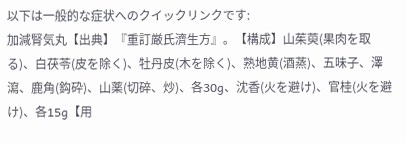以下は一般的な症状へのクイックリンクです:
加減腎気丸【出典】『重訂厳氏濟生方』。【構成】山茱萸(果肉を取る)、白茯苓(皮を除く)、牡丹皮(木を除く)、熟地黄(酒蒸)、五味子、澤瀉、鹿角(鈎砕)、山薬(切碎、炒)、各30g、沈香(火を避け)、官桂(火を避け)、各15g【用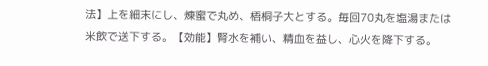法】上を細末にし、煉蜜で丸め、梧桐子大とする。毎回70丸を塩湯または米飲で送下する。【効能】腎水を補い、精血を益し、心火を降下する。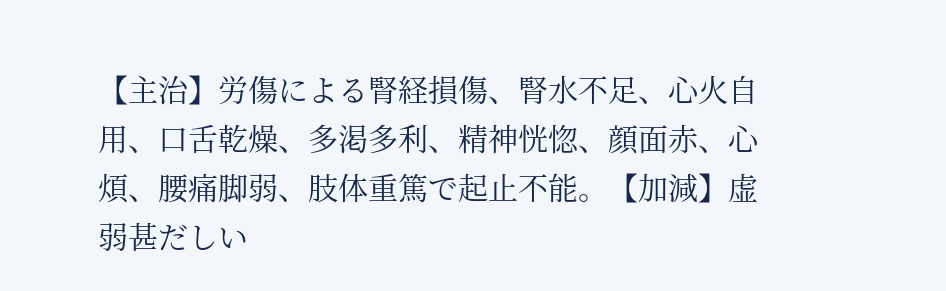【主治】労傷による腎経損傷、腎水不足、心火自用、口舌乾燥、多渇多利、精神恍惚、顔面赤、心煩、腰痛脚弱、肢体重篤で起止不能。【加減】虚弱甚だしい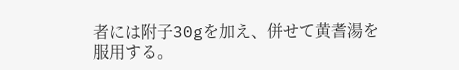者には附子30gを加え、併せて黄耆湯を服用する。